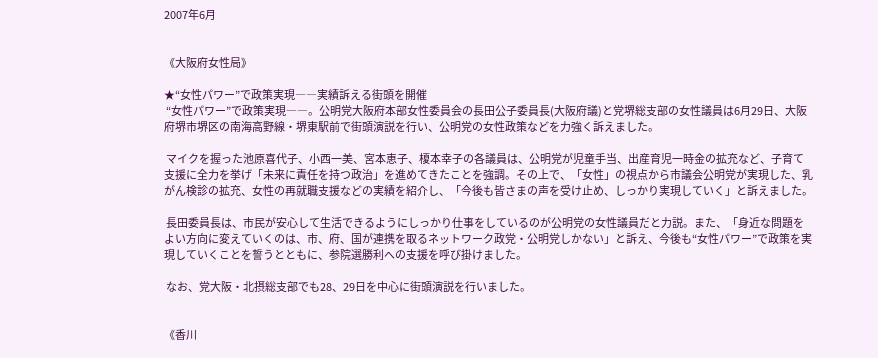2007年6月


《大阪府女性局》

★“女性パワー”で政策実現――実績訴える街頭を開催
 “女性パワー”で政策実現――。公明党大阪府本部女性委員会の長田公子委員長(大阪府議)と党堺総支部の女性議員は6月29日、大阪府堺市堺区の南海高野線・堺東駅前で街頭演説を行い、公明党の女性政策などを力強く訴えました。

 マイクを握った池原喜代子、小西一美、宮本恵子、榎本幸子の各議員は、公明党が児童手当、出産育児一時金の拡充など、子育て支援に全力を挙げ「未来に責任を持つ政治」を進めてきたことを強調。その上で、「女性」の視点から市議会公明党が実現した、乳がん検診の拡充、女性の再就職支援などの実績を紹介し、「今後も皆さまの声を受け止め、しっかり実現していく」と訴えました。

 長田委員長は、市民が安心して生活できるようにしっかり仕事をしているのが公明党の女性議員だと力説。また、「身近な問題をよい方向に変えていくのは、市、府、国が連携を取るネットワーク政党・公明党しかない」と訴え、今後も“女性パワー”で政策を実現していくことを誓うとともに、参院選勝利への支援を呼び掛けました。

 なお、党大阪・北摂総支部でも28、29日を中心に街頭演説を行いました。


《香川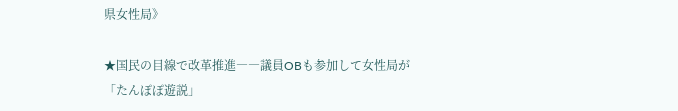県女性局》

★国民の目線で改革推進――議員OBも参加して女性局が「たんぽぽ遊説」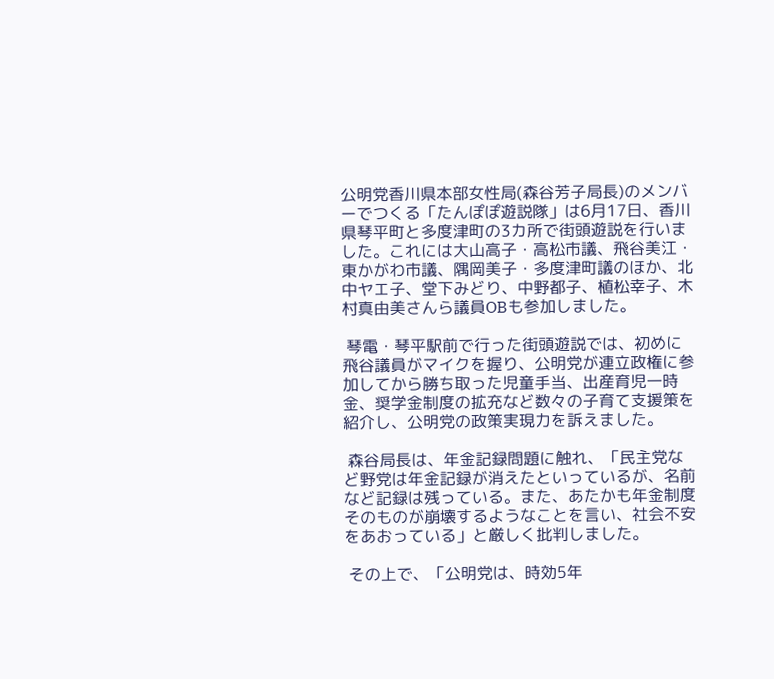公明党香川県本部女性局(森谷芳子局長)のメンバーでつくる「たんぽぽ遊説隊」は6月17日、香川県琴平町と多度津町の3カ所で街頭遊説を行いました。これには大山高子・高松市議、飛谷美江・東かがわ市議、隅岡美子・多度津町議のほか、北中ヤエ子、堂下みどり、中野都子、植松幸子、木村真由美さんら議員OBも参加しました。

 琴電・琴平駅前で行った街頭遊説では、初めに飛谷議員がマイクを握り、公明党が連立政権に参加してから勝ち取った児童手当、出産育児一時金、奨学金制度の拡充など数々の子育て支援策を紹介し、公明党の政策実現力を訴えました。

 森谷局長は、年金記録問題に触れ、「民主党など野党は年金記録が消えたといっているが、名前など記録は残っている。また、あたかも年金制度そのものが崩壊するようなことを言い、社会不安をあおっている」と厳しく批判しました。

 その上で、「公明党は、時効5年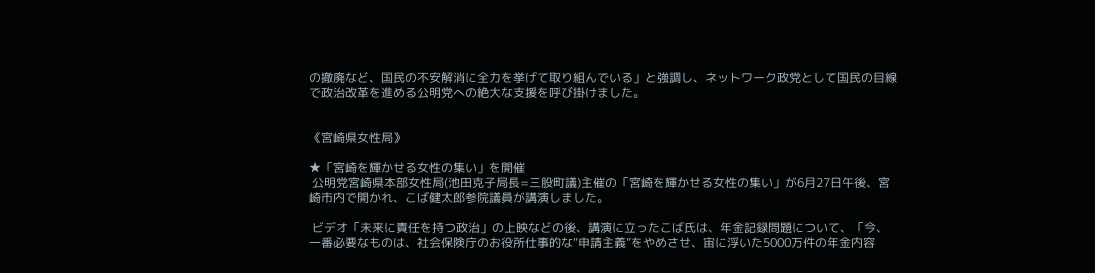の撤廃など、国民の不安解消に全力を挙げて取り組んでいる」と強調し、ネットワーク政党として国民の目線で政治改革を進める公明党への絶大な支援を呼び掛けました。


《宮崎県女性局》

★「宮崎を輝かせる女性の集い」を開催
 公明党宮崎県本部女性局(池田克子局長=三股町議)主催の「宮崎を輝かせる女性の集い」が6月27日午後、宮崎市内で開かれ、こば健太郎参院議員が講演しました。

 ビデオ「未来に責任を持つ政治」の上映などの後、講演に立ったこば氏は、年金記録問題について、「今、一番必要なものは、社会保険庁のお役所仕事的な“申請主義”をやめさせ、宙に浮いた5000万件の年金内容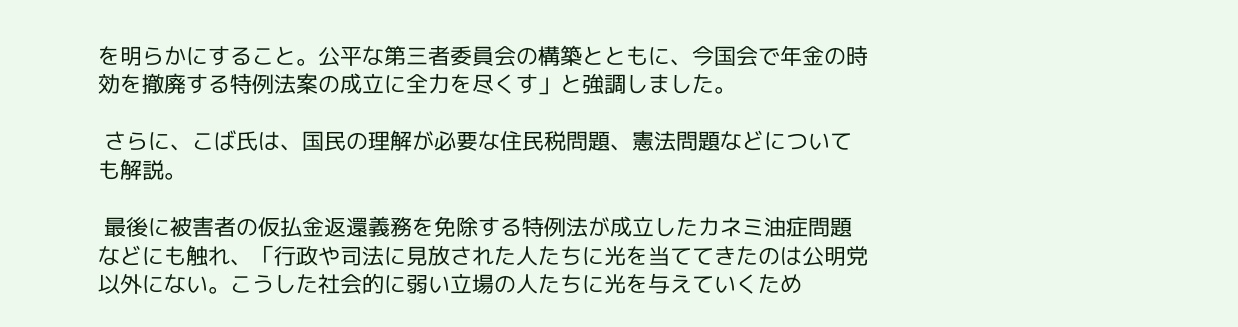を明らかにすること。公平な第三者委員会の構築とともに、今国会で年金の時効を撤廃する特例法案の成立に全力を尽くす」と強調しました。

 さらに、こば氏は、国民の理解が必要な住民税問題、憲法問題などについても解説。

 最後に被害者の仮払金返還義務を免除する特例法が成立したカネミ油症問題などにも触れ、「行政や司法に見放された人たちに光を当ててきたのは公明党以外にない。こうした社会的に弱い立場の人たちに光を与えていくため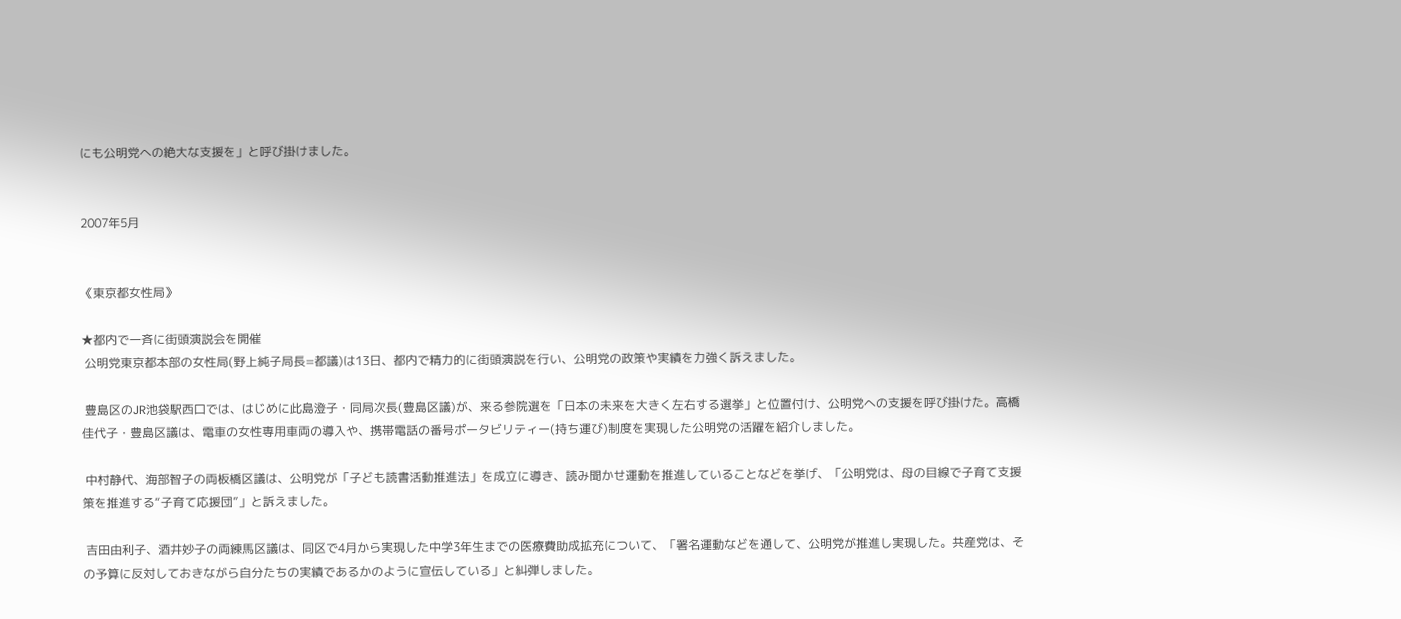にも公明党への絶大な支援を」と呼び掛けました。


2007年5月


《東京都女性局》

★都内で一斉に街頭演説会を開催
 公明党東京都本部の女性局(野上純子局長=都議)は13日、都内で精力的に街頭演説を行い、公明党の政策や実績を力強く訴えました。

 豊島区のJR池袋駅西口では、はじめに此島澄子・同局次長(豊島区議)が、来る参院選を「日本の未来を大きく左右する選挙」と位置付け、公明党への支援を呼び掛けた。高橋佳代子・豊島区議は、電車の女性専用車両の導入や、携帯電話の番号ポータビリティー(持ち運び)制度を実現した公明党の活躍を紹介しました。

 中村静代、海部智子の両板橋区議は、公明党が「子ども読書活動推進法」を成立に導き、読み聞かせ運動を推進していることなどを挙げ、「公明党は、母の目線で子育て支援策を推進する“子育て応援団”」と訴えました。

 吉田由利子、酒井妙子の両練馬区議は、同区で4月から実現した中学3年生までの医療費助成拡充について、「署名運動などを通して、公明党が推進し実現した。共産党は、その予算に反対しておきながら自分たちの実績であるかのように宣伝している」と糾弾しました。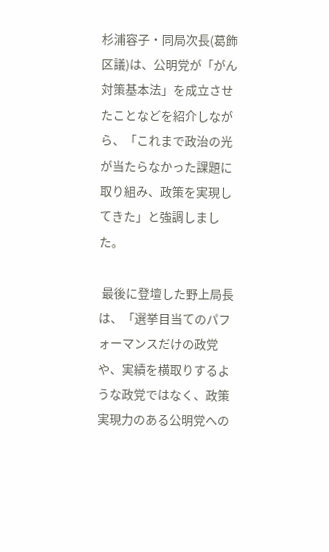杉浦容子・同局次長(葛飾区議)は、公明党が「がん対策基本法」を成立させたことなどを紹介しながら、「これまで政治の光が当たらなかった課題に取り組み、政策を実現してきた」と強調しました。

 最後に登壇した野上局長は、「選挙目当てのパフォーマンスだけの政党や、実績を横取りするような政党ではなく、政策実現力のある公明党への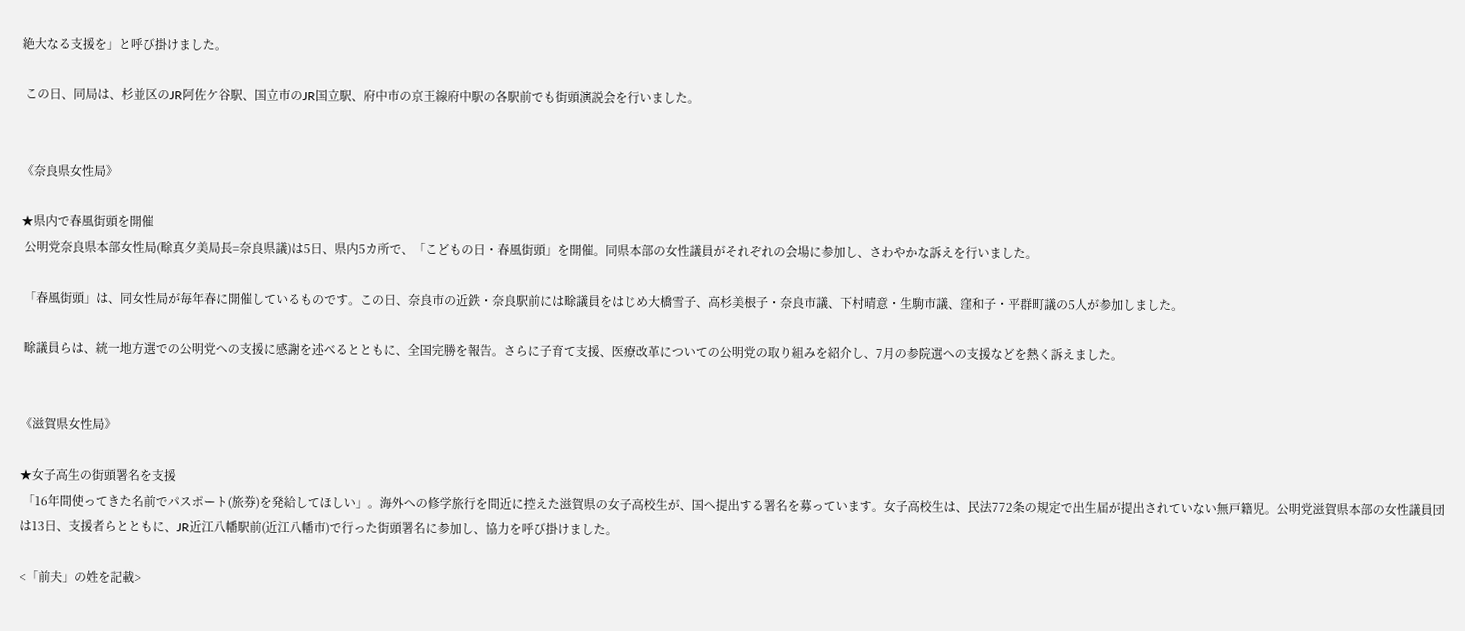絶大なる支援を」と呼び掛けました。

 この日、同局は、杉並区のJR阿佐ケ谷駅、国立市のJR国立駅、府中市の京王線府中駅の各駅前でも街頭演説会を行いました。


《奈良県女性局》

★県内で春風街頭を開催
 公明党奈良県本部女性局(畭真夕美局長=奈良県議)は5日、県内5カ所で、「こどもの日・春風街頭」を開催。同県本部の女性議員がそれぞれの会場に参加し、さわやかな訴えを行いました。

 「春風街頭」は、同女性局が毎年春に開催しているものです。この日、奈良市の近鉄・奈良駅前には畭議員をはじめ大橋雪子、高杉美根子・奈良市議、下村晴意・生駒市議、窪和子・平群町議の5人が参加しました。

 畭議員らは、統一地方選での公明党への支援に感謝を述べるとともに、全国完勝を報告。さらに子育て支援、医療改革についての公明党の取り組みを紹介し、7月の参院選への支援などを熱く訴えました。


《滋賀県女性局》

★女子高生の街頭署名を支援
 「16年間使ってきた名前でパスポート(旅券)を発給してほしい」。海外への修学旅行を間近に控えた滋賀県の女子高校生が、国へ提出する署名を募っています。女子高校生は、民法772条の規定で出生届が提出されていない無戸籍児。公明党滋賀県本部の女性議員団は13日、支援者らとともに、JR近江八幡駅前(近江八幡市)で行った街頭署名に参加し、協力を呼び掛けました。

<「前夫」の姓を記載>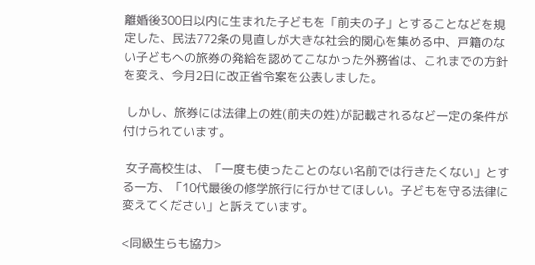離婚後300日以内に生まれた子どもを「前夫の子」とすることなどを規定した、民法772条の見直しが大きな社会的関心を集める中、戸籍のない子どもへの旅券の発給を認めてこなかった外務省は、これまでの方針を変え、今月2日に改正省令案を公表しました。

 しかし、旅券には法律上の姓(前夫の姓)が記載されるなど一定の条件が付けられています。

 女子高校生は、「一度も使ったことのない名前では行きたくない」とする一方、「10代最後の修学旅行に行かせてほしい。子どもを守る法律に変えてください」と訴えています。

<同級生らも協力>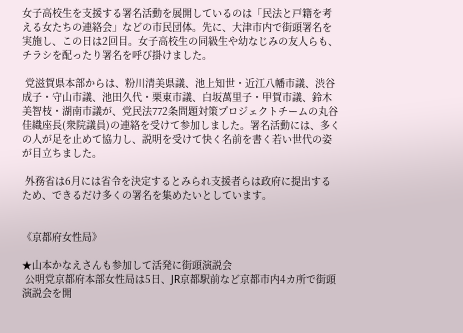女子高校生を支援する署名活動を展開しているのは「民法と戸籍を考える女たちの連絡会」などの市民団体。先に、大津市内で街頭署名を実施し、この日は2回目。女子高校生の同級生や幼なじみの友人らも、チラシを配ったり署名を呼び掛けました。

 党滋賀県本部からは、粉川清美県議、池上知世・近江八幡市議、渋谷成子・守山市議、池田久代・栗東市議、白坂萬里子・甲賀市議、鈴木美智枝・湖南市議が、党民法772条問題対策プロジェクトチームの丸谷佳織座長(衆院議員)の連絡を受けて参加しました。署名活動には、多くの人が足を止めて協力し、説明を受けて快く名前を書く若い世代の姿が目立ちました。

 外務省は6月には省令を決定するとみられ支援者らは政府に提出するため、できるだけ多くの署名を集めたいとしています。


《京都府女性局》

★山本かなえさんも参加して活発に街頭演説会
 公明党京都府本部女性局は5日、JR京都駅前など京都市内4カ所で街頭演説会を開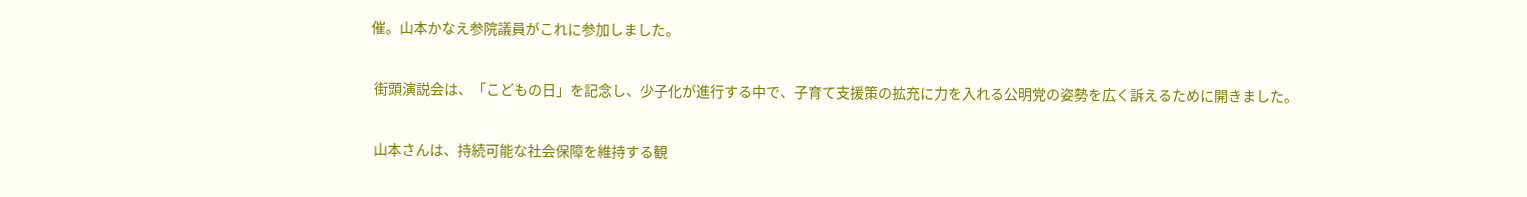催。山本かなえ参院議員がこれに参加しました。

 街頭演説会は、「こどもの日」を記念し、少子化が進行する中で、子育て支援策の拡充に力を入れる公明党の姿勢を広く訴えるために開きました。

 山本さんは、持続可能な社会保障を維持する観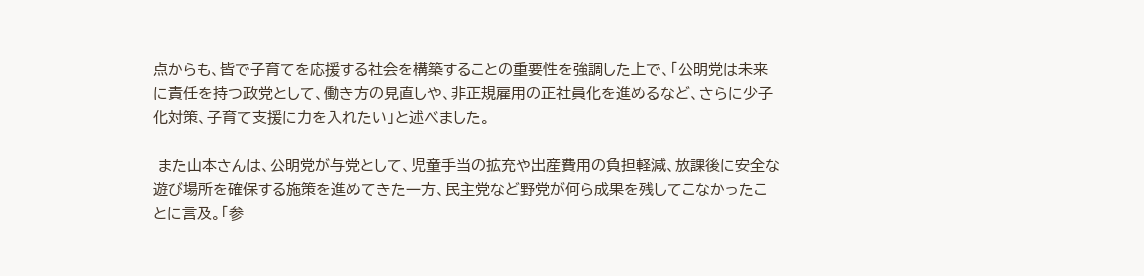点からも、皆で子育てを応援する社会を構築することの重要性を強調した上で、「公明党は未来に責任を持つ政党として、働き方の見直しや、非正規雇用の正社員化を進めるなど、さらに少子化対策、子育て支援に力を入れたい」と述べました。

 また山本さんは、公明党が与党として、児童手当の拡充や出産費用の負担軽減、放課後に安全な遊び場所を確保する施策を進めてきた一方、民主党など野党が何ら成果を残してこなかったことに言及。「参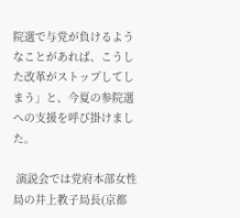院選で与党が負けるようなことがあれば、こうした改革がストップしてしまう」と、今夏の参院選への支援を呼び掛けました。

 演説会では党府本部女性局の井上教子局長(京都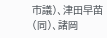市議)、津田早苗(同)、諸岡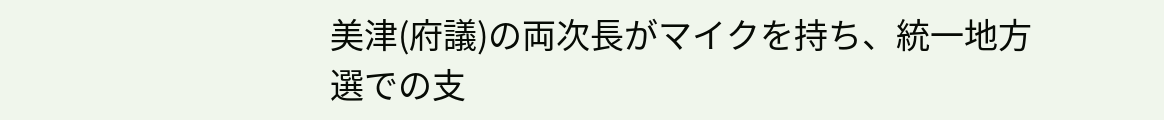美津(府議)の両次長がマイクを持ち、統一地方選での支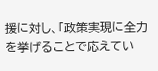援に対し、「政策実現に全力を挙げることで応えてい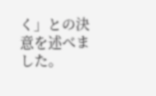く」との決意を述べました。